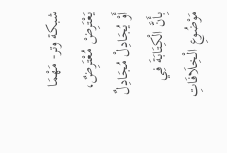شبكة وتر- مَهْمَا يَعْتَرِضْ مُعْتَرِضٌ، أَوْ يُجَادِلْ مُجَادِلٌ بِأَنَّ الْكِتَابَةَ فِي مَوْضُوعِ الْخِلَافَاتِ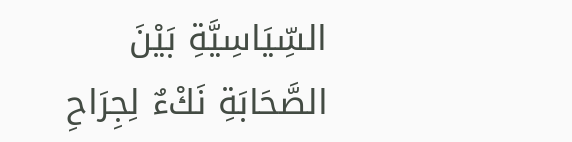السِّيَاسِيَّةِ بَيْنَ الصَّحَابَةِ نَكْءٌ لِجِرَاحِ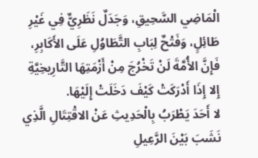الْمَاضِي السَّحِيقِ، وَجَدَلٌ نَظَرِيٌّ فِي غَيْرِ طَائِلٍ، وَفَتْحٌ لِبَابِ التَّطَاوُلِ عَلَى الأَكَابِرِ، فَإِنَّ الأُمَّةَ لَنْ تَخْرُجَ مِنْ أَزْمَتِهَا التَّارِيخِيَّةِ إِلا إِذَا أَدْرَكَتْ كَيْفَ دَخَلَتْ إِلَيْهَا.
لا أَحَدَ يَطْرَبُ بِالْحَدِيثِ عَنْ الاقْتِتَالِ الَّذِي نَشَبَ بَيْنَ الرَّعِيلِ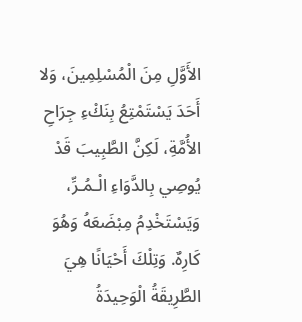الأَوَّلِ مِنَ الْمُسْلِمِينَ، وَلا أَحَدَ يَسْتَمْتِعُ بِنَكْءِ جِرَاحِ الأُمَّةِ، لَكِنَّ الطَّبِيبَ قَدْ يُوصِي بِالدَّوَاءِ الْـمُـرِّ، وَيَسْتَخْدِمُ مِبْضَعَهُ وَهُوَ كَارِهٌ. وَتِلْكَ أَحْيَانًا هِيَ الطَّرِيقَةُ الْوَحِيدَةُ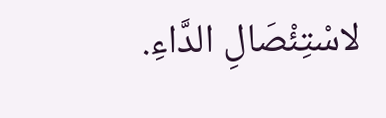لاسْتِئْصَالِ الدَّاءِ.